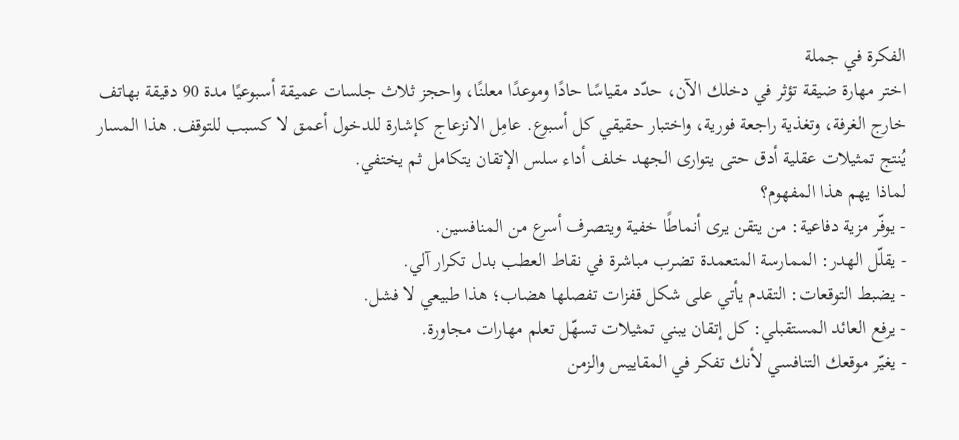الفكرة في جملة
اختر مهارة ضيقة تؤثر في دخلك الآن، حدّد مقياسًا حادًا وموعدًا معلنًا، واحجز ثلاث جلسات عميقة أسبوعيًا مدة 90 دقيقة بهاتف خارج الغرفة، وتغذية راجعة فورية، واختبار حقيقي كل أسبوع. عامِل الانزعاج كإشارة للدخول أعمق لا كسبب للتوقف. هذا المسار يُنتج تمثيلات عقلية أدق حتى يتوارى الجهد خلف أداء سلس الإتقان يتكامل ثم يختفي.
لماذا يهم هذا المفهوم؟
- يوفّر مزية دفاعية: من يتقن يرى أنماطًا خفية ويتصرف أسرع من المنافسين.
- يقلّل الهدر: الممارسة المتعمدة تضرب مباشرة في نقاط العطب بدل تكرار آلي.
- يضبط التوقعات: التقدم يأتي على شكل قفزات تفصلها هضاب؛ هذا طبيعي لا فشل.
- يرفع العائد المستقبلي: كل إتقان يبني تمثيلات تسهّل تعلم مهارات مجاورة.
- يغيّر موقعك التنافسي لأنك تفكر في المقاييس والزمن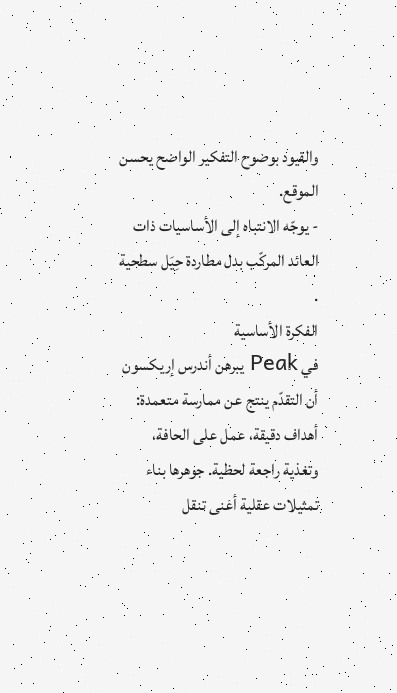والقيود بوضوح التفكير الواضح يحسن الموقع.
- يوجّه الانتباه إلى الأساسيات ذات العائد المركّب بدل مطاردة حِيَل سطحية .
الفكرة الأساسية
في Peak يبرهن أندرس إريكسون أن التقدّم ينتج عن ممارسة متعمدة: أهداف دقيقة، عمل على الحافة، وتغذية راجعة لحظية. جوهرها بناء تمثيلات عقلية أغنى تنقل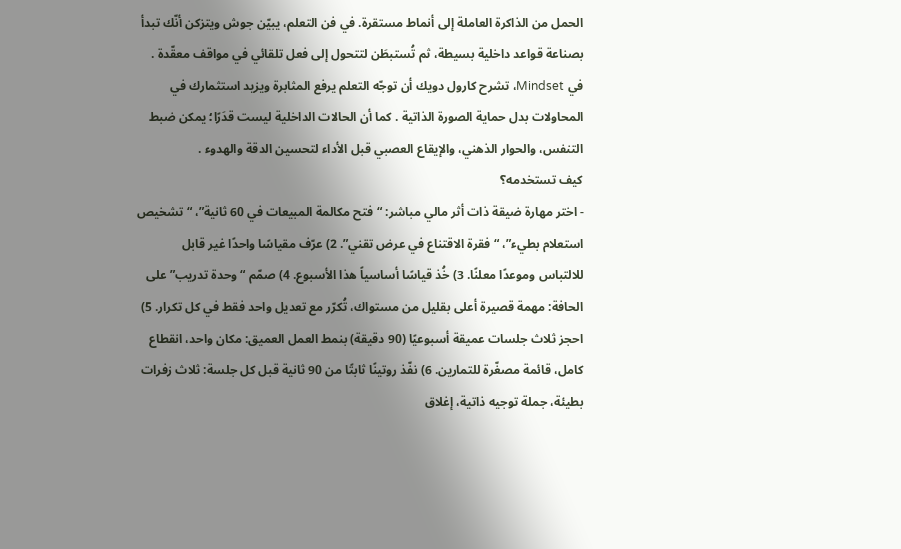الحمل من الذاكرة العاملة إلى أنماط مستقرة. في فن التعلم، يبيّن جوش ويتزكن أنّك تبدأ بصناعة قواعد داخلية بسيطة، ثم تُستبطَن لتتحول إلى فعل تلقائي في مواقف معقّدة . في Mindset، تشرح كارول دويك أن توجّه التعلم يرفع المثابرة ويزيد استثمارك في المحاولات بدل حماية الصورة الذاتية . كما أن الحالات الداخلية ليست قدَرًا؛ يمكن ضبط التنفس، والحوار الذهني، والإيقاع العصبي قبل الأداء لتحسين الدقة والهدوء .
كيف تستخدمه؟
- اختر مهارة ضيقة ذات أثر مالي مباشر: “فتح مكالمة المبيعات في 60 ثانية”، “تشخيص استعلام بطيء”، “فقرة الاقتناع في عرض تقني”. 2) عرّف مقياسًا واحدًا غير قابل للالتباس وموعدًا معلنًا. 3) خُذ قياسًا أساسياً هذا الأسبوع. 4) صمّم “وحدة تدريب” على الحافة: مهمة قصيرة أعلى بقليل من مستواك، تُكرّر مع تعديل واحد فقط في كل تكرار. 5) احجز ثلاث جلسات عميقة أسبوعيًا (90 دقيقة) بنمط العمل العميق: مكان واحد، انقطاع كامل، قائمة مصغّرة للتمارين. 6) نفّذ روتينًا ثابتًا من 90 ثانية قبل كل جلسة: ثلاث زفرات بطيئة، جملة توجيه ذاتية، إغلاق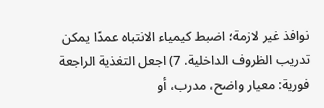نوافذ غير لازمة؛ اضبط كيمياء الانتباه عمدًا يمكن تدريب الظروف الداخلية. 7) اجعل التغذية الراجعة فورية: معيار واضح، مدرب، أو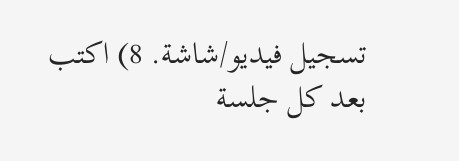تسجيل فيديو/شاشة. 8) اكتب بعد كل جلسة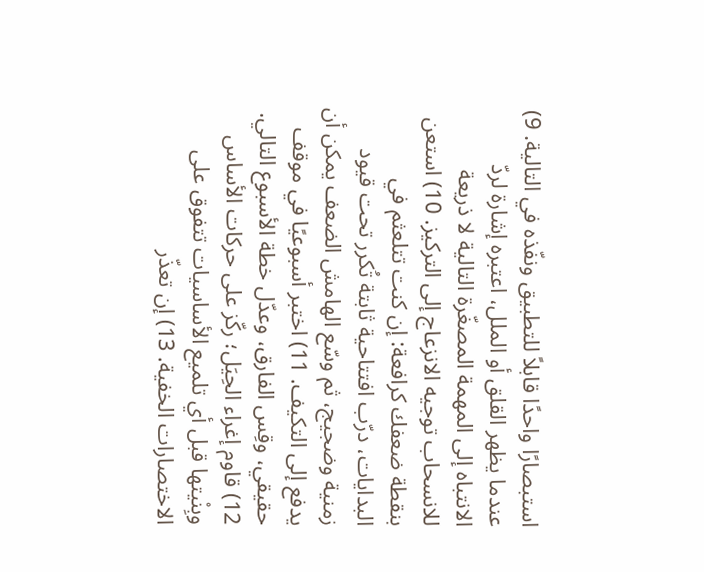استبصارًا واحدًا قابلاً للتطبيق ونفّذه في التالية. 9) عندما يظهر القلق أو الملل، اعتبره إشارة لردّ الانتباه إلى المهمة المصغّرة التالية لا ذريعة للانسحاب توجيه الانزعاج إلى التركيز. 10) استعن بنقطة ضعفك كرافعة: إن كنت تتلعثم في البدايات، درّب افتتاحية ثابتة تُكرر تحت قيود زمنية وضجيج، ثم وسّع الهامش الضعف يمكن أن يدفع إلى التكيف. 11) اختبر أسبوعيًا في موقف حقيقي، وقِس الفارق، وعدّل خطة الأسبوع التالي. 12) قاوم إغراء الحِيَل؛ ركّز على حركات الأساس وبِنْيتها قبل أي تلميع الأساسيات تتفوق على الاختصارات الخفية. 13) إن تعذّر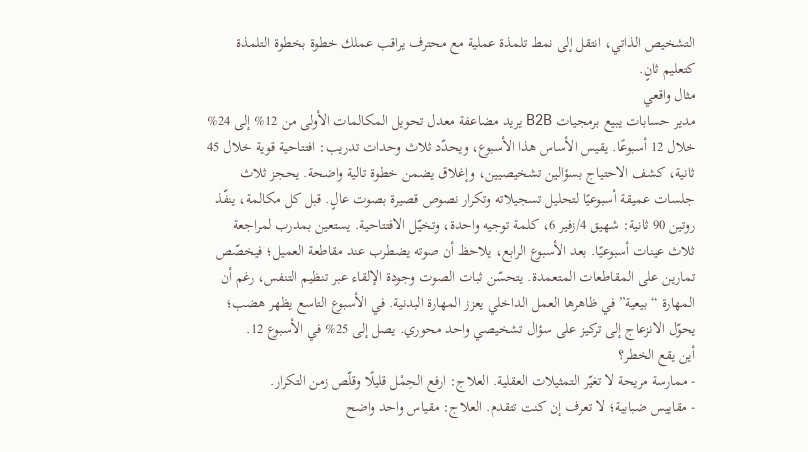التشخيص الذاتي، انتقل إلى نمط تلمذة عملية مع محترف يراقب عملك خطوة بخطوة التلمذة كتعليم ثانٍ.
مثال واقعي
مدير حسابات يبيع برمجيات B2B يريد مضاعفة معدل تحويل المكالمات الأولى من 12% إلى 24% خلال 12 أسبوعًا. يقيس الأساس هذا الأسبوع، ويحدّد ثلاث وحدات تدريب: افتتاحية قوية خلال 45 ثانية، كشف الاحتياج بسؤالين تشخيصيين، وإغلاق يضمن خطوة تالية واضحة. يحجز ثلاث جلسات عميقة أسبوعيًا لتحليل تسجيلاته وتكرار نصوص قصيرة بصوت عالٍ. قبل كل مكالمة، ينفّذ روتين 90 ثانية: شهيق 4/زفير 6، كلمة توجيه واحدة، وتخيّل الافتتاحية. يستعين بمدرب لمراجعة ثلاث عينات أسبوعيًا. بعد الأسبوع الرابع، يلاحظ أن صوته يضطرب عند مقاطعة العميل؛ فيخصّص تمارين على المقاطعات المتعمدة. يتحسّن ثبات الصوت وجودة الإلقاء عبر تنظيم التنفس، رغم أن المهارة “بيعية” في ظاهرها العمل الداخلي يعزز المهارة البدنية. في الأسبوع التاسع يظهر هضب؛ يحوّل الانزعاج إلى تركيز على سؤال تشخيصي واحد محوري. يصل إلى 25% في الأسبوع 12.
أين يقع الخطر؟
- ممارسة مريحة لا تغيّر التمثيلات العقلية. العلاج: ارفع الحِمْل قليلًا وقلّص زمن التكرار.
- مقاييس ضبابية؛ لا تعرف إن كنت تتقدم. العلاج: مقياس واحد واضح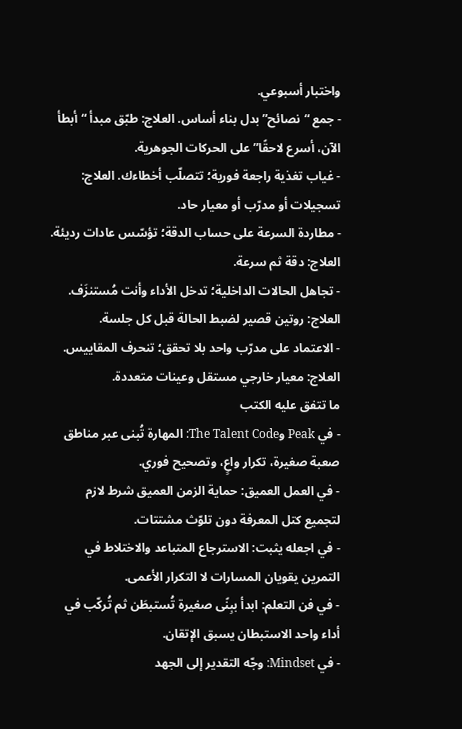واختبار أسبوعي.
- جمع “نصائح” بدل بناء أساس. العلاج: طبّق مبدأ “أبطأ الآن، أسرع لاحقًا” على الحركات الجوهرية.
- غياب تغذية راجعة فورية؛ تتصلّب أخطاءك. العلاج: تسجيلات أو مدرّب أو معيار حاد.
- مطاردة السرعة على حساب الدقة؛ تؤسّس عادات رديئة. العلاج: دقة ثم سرعة.
- تجاهل الحالات الداخلية؛ تدخل الأداء وأنت مُستنزَف. العلاج: روتين قصير لضبط الحالة قبل كل جلسة.
- الاعتماد على مدرّب واحد بلا تحقق؛ تنحرف المقاييس. العلاج: معيار خارجي مستقل وعينات متعددة.
ما تتفق عليه الكتب
- في Peak وThe Talent Code: المهارة تُبنى عبر مناطق صعبة صغيرة، تكرار واعٍ، وتصحيح فوري.
- في العمل العميق: حماية الزمن العميق شرط لازم لتجميع كتل المعرفة دون تلوّث مشتتات.
- في اجعله يثبت: الاسترجاع المتباعد والاختلاط في التمرين يقويان المسارات لا التكرار الأعمى.
- في فن التعلم: ابدأ ببِنًى صغيرة تُستبطَن ثم تُركّب في أداء واحد الاستبطان يسبق الإتقان.
- في Mindset: وجّه التقدير إلى الجهد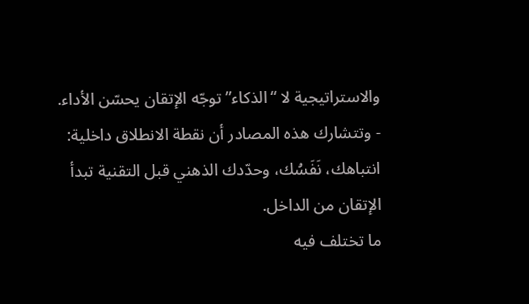والاستراتيجية لا “الذكاء” توجّه الإتقان يحسّن الأداء.
- وتتشارك هذه المصادر أن نقطة الانطلاق داخلية: انتباهك، نَفَسُك، وحدّدك الذهني قبل التقنية تبدأ الإتقان من الداخل.
ما تختلف فيه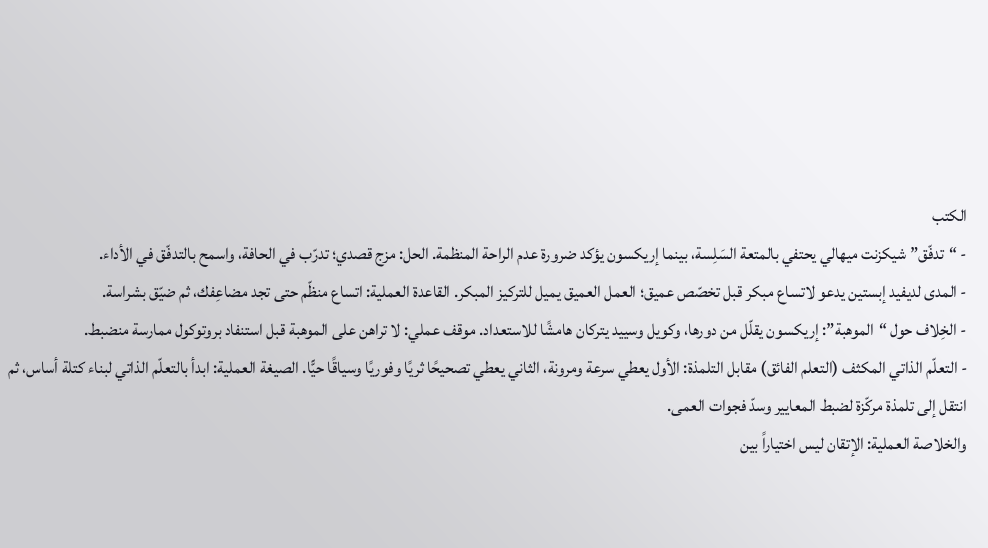الكتب
- “تدفّق” شيكزنت ميهالي يحتفي بالمتعة السَلِسة، بينما إريكسون يؤكد ضرورة عدم الراحة المنظمة. الحل: مزج قصدي؛ تدرّب في الحافة، واسمح بالتدفّق في الأداء.
- المدى لديفيد إبستين يدعو لاتساع مبكر قبل تخصّص عميق؛ العمل العميق يميل للتركيز المبكر. القاعدة العملية: اتساع منظّم حتى تجد مضاعِفك، ثم ضيّق بشراسة.
- الخِلاف حول “الموهبة”: إريكسون يقلّل من دورها، وكويل وسييد يتركان هامشًا للاستعداد. موقف عملي: لا تراهن على الموهبة قبل استنفاد بروتوكول ممارسة منضبط.
- التعلّم الذاتي المكثف (التعلم الفائق) مقابل التلمذة: الأول يعطي سرعة ومرونة، الثاني يعطي تصحيحًا ثريًا وفوريًا وسياقًا حيًّا. الصيغة العملية: ابدأ بالتعلّم الذاتي لبناء كتلة أساس، ثم انتقل إلى تلمذة مركّزة لضبط المعايير وسدّ فجوات العمى.
والخلاصة العملية: الإتقان ليس اختياراً بين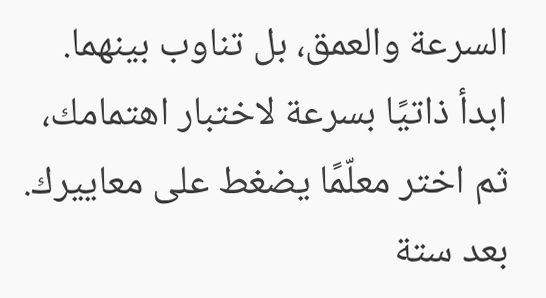السرعة والعمق، بل تناوب بينهما. ابدأ ذاتيًا بسرعة لاختبار اهتمامك، ثم اختر معلّمًا يضغط على معاييرك. بعد ستة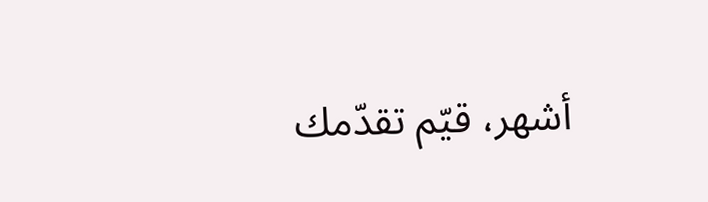أشهر، قيّم تقدّمك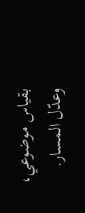بقياس موضوعي، وعدّل المسار.